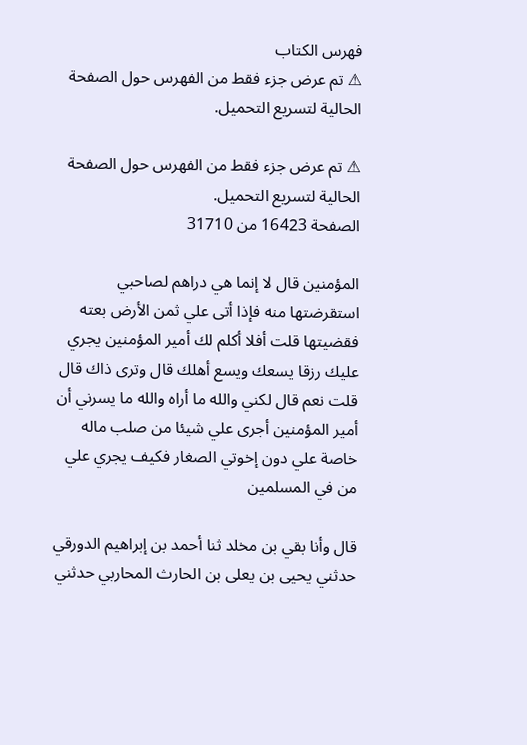فهرس الكتاب
⚠ تم عرض جزء فقط من الفهرس حول الصفحة الحالية لتسريع التحميل.

⚠ تم عرض جزء فقط من الفهرس حول الصفحة الحالية لتسريع التحميل.
الصفحة 16423 من 31710

المؤمنين قال لا إنما هي دراهم لصاحبي استقرضتها منه فإذا أتى علي ثمن الأرض بعته فقضيتها قلت أفلا أكلم لك أمير المؤمنين يجري عليك رزقا يسعك ويسع أهلك قال وترى ذاك قال قلت نعم قال لكني والله ما أراه والله ما يسرني أن أمير المؤمنين أجرى علي شيئا من صلب ماله خاصة علي دون إخوتي الصغار فكيف يجري علي من في المسلمين

قال وأنا بقي بن مخلد ثنا أحمد بن إبراهيم الدورقي حدثني يحيى بن يعلى بن الحارث المحاربي حدثني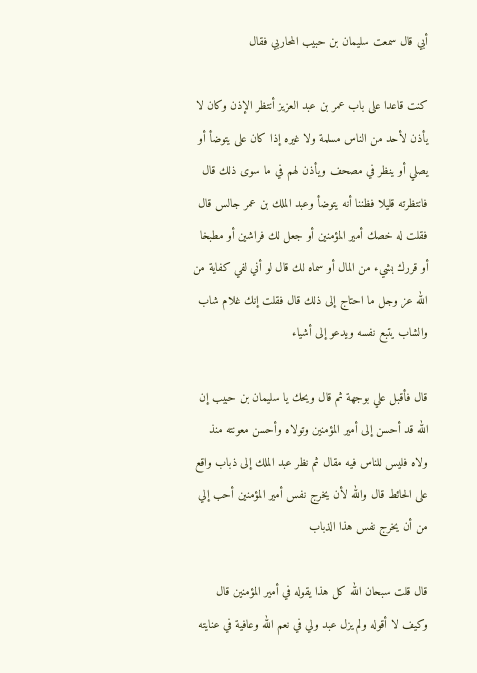أبي قال سمعت سليمان بن حبيب المحاربي فقال

كنت قاعدا على باب عمر بن عبد العزيز أنتظر الإذن وكان لا يأذن لأحد من الناس مسلمة ولا غيره إذا كان على يتوضأ أو يصلي أو ينظر في مصحف ويأذن لهم في ما سوى ذلك قال فانتظرته قليلا فظننا أنه يتوضأ وعبد الملك بن عمر جالس قال فقلت له خصك أمير المؤمنين أو جعل لك فراشين أو مطبخا أو قررك بشيء من المال أو سماه لك قال لو أني لفي كفاية من الله عز وجل ما احتاج إلى ذلك قال فقلت إنك غلام شاب والشاب يتبع نفسه ويدعو إلى أشياء

قال فأقبل علي بوجهة ثم قال ويحك يا سليمان بن حبيب إن الله قد أحسن إلى أمير المؤمنين وتولاه وأحسن معونته منذ ولاه فليس للناس فيه مقال ثم نظر عبد الملك إلى ذباب واقع على الحائط قال والله لأن يخرج نفس أمير المؤمنين أحب إلي من أن يخرج نفس هذا الذباب

قال قلت سبحان الله كل هذا يقوله في أمير المؤمنين قال وكيف لا أقوله ولم يزل عبد ولي في نعم الله وعافية في عنايته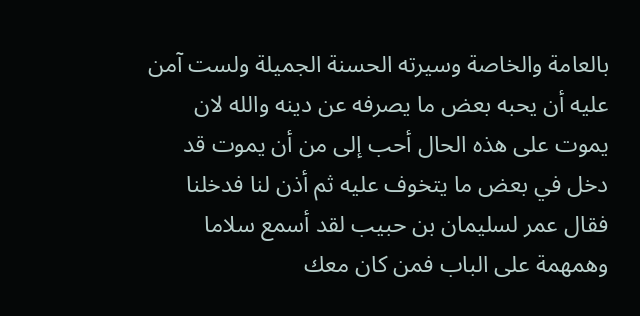بالعامة والخاصة وسيرته الحسنة الجميلة ولست آمن عليه أن يحبه بعض ما يصرفه عن دينه والله لان يموت على هذه الحال أحب إلى من أن يموت قد دخل في بعض ما يتخوف عليه ثم أذن لنا فدخلنا فقال عمر لسليمان بن حبيب لقد أسمع سلاما وهمهمة على الباب فمن كان معك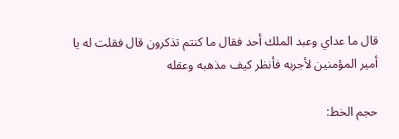قال ما عداي وعبد الملك أحد فقال ما كنتم تذكرون قال فقلت له يا أمير المؤمنين لأجربه فأنظر كيف مذهبه وعقله

حجم الخط: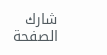شارك الصفحة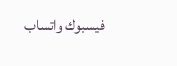فيسبوك واتساب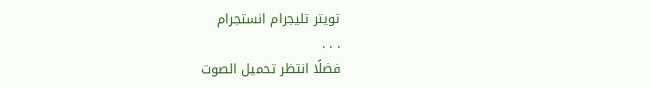تويتر تليجرام انستجرام
. . .
فضلًا انتظر تحميل الصوت